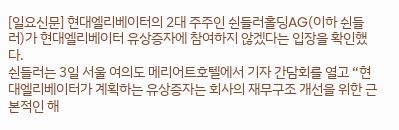[일요신문] 현대엘리베이터의 2대 주주인 쉰들러홀딩AG(이하 쉰들러)가 현대엘리베이터 유상증자에 참여하지 않겠다는 입장을 확인했다.
쉰들러는 3일 서울 여의도 메리어트호텔에서 기자 간담회를 열고 “현대엘리베이터가 계획하는 유상증자는 회사의 재무구조 개선을 위한 근본적인 해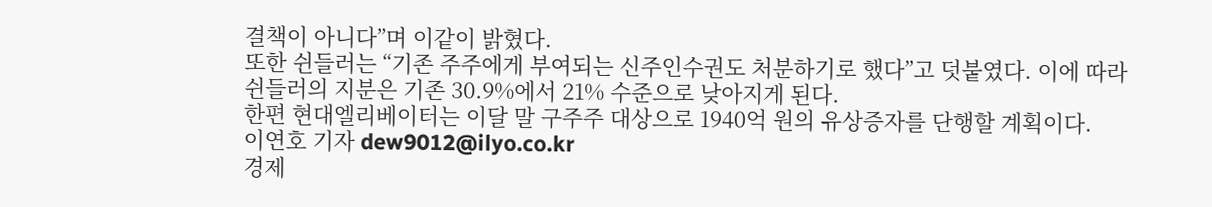결책이 아니다”며 이같이 밝혔다.
또한 쉰들러는 “기존 주주에게 부여되는 신주인수권도 처분하기로 했다”고 덧붙였다. 이에 따라 쉰들러의 지분은 기존 30.9%에서 21% 수준으로 낮아지게 된다.
한편 현대엘리베이터는 이달 말 구주주 대상으로 1940억 원의 유상증자를 단행할 계획이다.
이연호 기자 dew9012@ilyo.co.kr
경제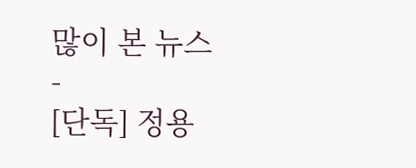많이 본 뉴스
-
[단독] 정용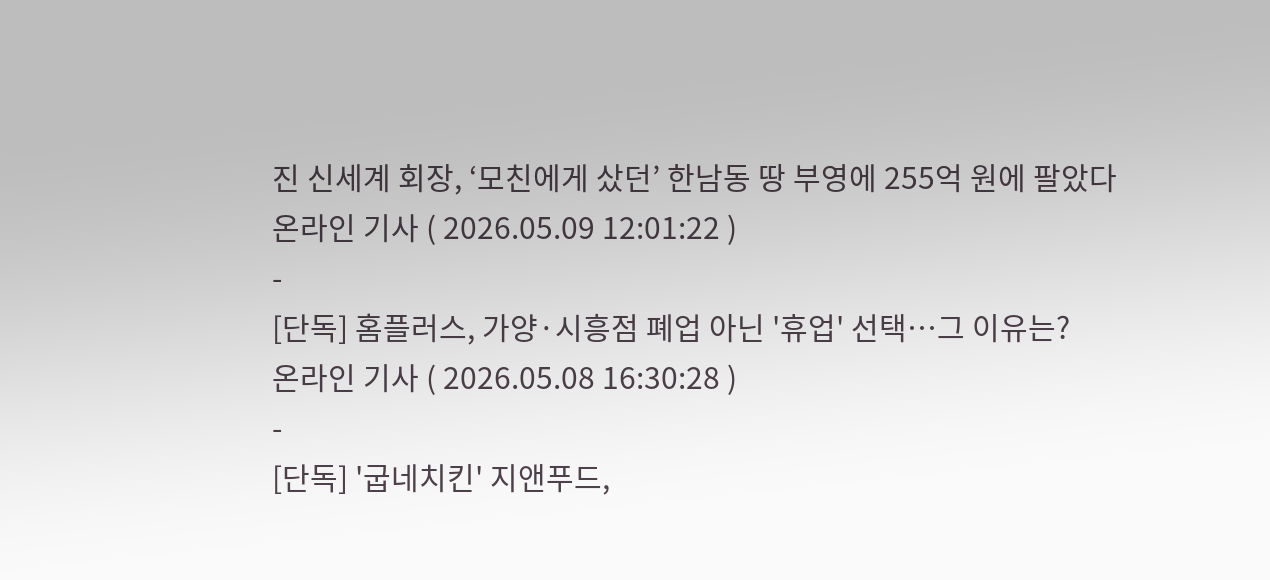진 신세계 회장, ‘모친에게 샀던’ 한남동 땅 부영에 255억 원에 팔았다
온라인 기사 ( 2026.05.09 12:01:22 )
-
[단독] 홈플러스, 가양·시흥점 폐업 아닌 '휴업' 선택…그 이유는?
온라인 기사 ( 2026.05.08 16:30:28 )
-
[단독] '굽네치킨' 지앤푸드,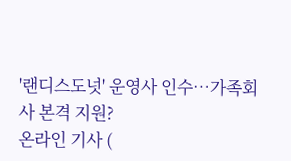'랜디스도넛' 운영사 인수…가족회사 본격 지원?
온라인 기사 (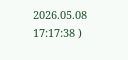2026.05.08 17:17:38 )